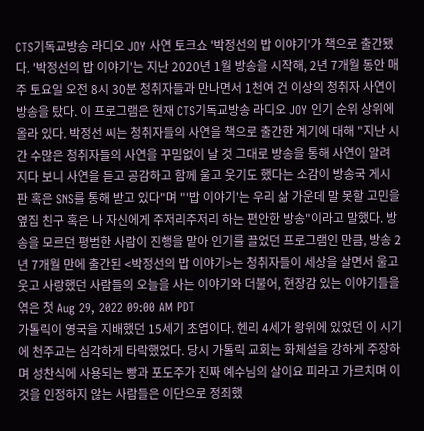CTS기독교방송 라디오 JOY 사연 토크쇼 '박정선의 밥 이야기'가 책으로 출간됐다. '박정선의 밥 이야기'는 지난 2020년 1월 방송을 시작해, 2년 7개월 동안 매주 토요일 오전 8시 30분 청취자들과 만나면서 1천여 건 이상의 청취자 사연이 방송을 탔다. 이 프로그램은 현재 CTS기독교방송 라디오 JOY 인기 순위 상위에 올라 있다. 박정선 씨는 청취자들의 사연을 책으로 출간한 계기에 대해 "지난 시간 수많은 청취자들의 사연을 꾸밈없이 날 것 그대로 방송을 통해 사연이 알려지다 보니 사연을 듣고 공감하고 함께 울고 웃기도 했다는 소감이 방송국 게시판 혹은 SNS를 통해 받고 있다"며 "'밥 이야기'는 우리 삶 가운데 말 못할 고민을 옆집 친구 혹은 나 자신에게 주저리주저리 하는 편안한 방송"이라고 말했다. 방송을 모르던 평범한 사람이 진행을 맡아 인기를 끌었던 프로그램인 만큼, 방송 2년 7개월 만에 출간된 <박정선의 밥 이야기>는 청취자들이 세상을 살면서 울고 웃고 사랑했던 사람들의 오늘을 사는 이야기와 더불어, 현장감 있는 이야기들을 엮은 첫 Aug 29, 2022 09:00 AM PDT
가톨릭이 영국을 지배했던 15세기 초엽이다. 헨리 4세가 왕위에 있었던 이 시기에 천주교는 심각하게 타락했었다. 당시 가톨릭 교회는 화체설을 강하게 주장하며 성찬식에 사용되는 빵과 포도주가 진짜 예수님의 살이요 피라고 가르치며 이것을 인정하지 않는 사람들은 이단으로 정죄했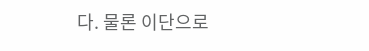다. 물론 이단으로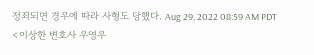정죄되면 경우에 따라 사형도 당했다. Aug 29, 2022 08:59 AM PDT
<이상한 변호사 우영우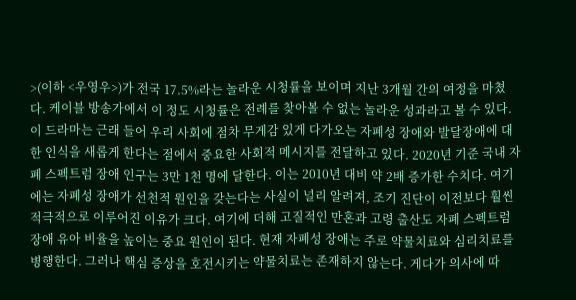>(이하 <우영우>)가 전국 17.5%라는 놀라운 시청률을 보이며 지난 3개월 간의 여정을 마쳤다. 케이블 방송가에서 이 정도 시청률은 전례를 찾아볼 수 없는 놀라운 성과라고 볼 수 있다. 이 드라마는 근래 들어 우리 사회에 점차 무게감 있게 다가오는 자폐성 장애와 발달장애에 대한 인식을 새롭게 한다는 점에서 중요한 사회적 메시지를 전달하고 있다. 2020년 기준 국내 자폐 스펙트럼 장애 인구는 3만 1천 명에 달한다. 이는 2010년 대비 약 2배 증가한 수치다. 여기에는 자폐성 장애가 선천적 원인을 갖는다는 사실이 널리 알려져, 조기 진단이 이전보다 훨씬 적극적으로 이루어진 이유가 크다. 여기에 더해 고질적인 만혼과 고령 출산도 자폐 스펙트럼 장애 유아 비율을 높이는 중요 원인이 된다. 현재 자폐성 장애는 주로 약물치료와 심리치료를 병행한다. 그러나 핵심 증상을 호전시키는 약물치료는 존재하지 않는다. 게다가 의사에 따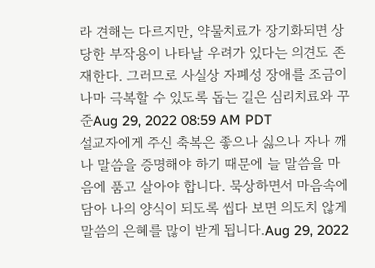라 견해는 다르지만, 약물치료가 장기화되면 상당한 부작용이 나타날 우려가 있다는 의견도 존재한다. 그러므로 사실상 자폐성 장애를 조금이나마 극복할 수 있도록 돕는 길은 심리치료와 꾸준Aug 29, 2022 08:59 AM PDT
설교자에게 주신 축복은 좋으나 싫으나 자나 깨나 말씀을 증명해야 하기 때문에 늘 말씀을 마음에 품고 살아야 합니다. 묵상하면서 마음속에 담아 나의 양식이 되도록 씹다 보면 의도치 않게 말씀의 은혜를 많이 받게 됩니다.Aug 29, 2022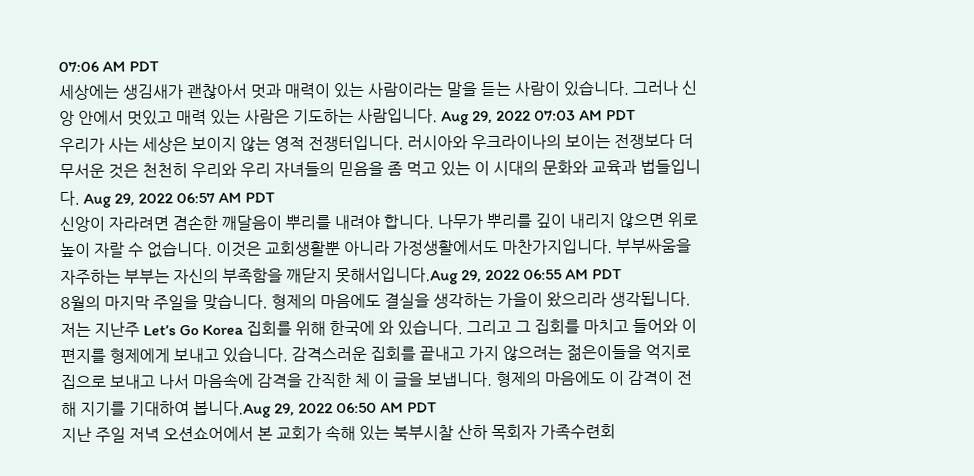07:06 AM PDT
세상에는 생김새가 괜찮아서 멋과 매력이 있는 사람이라는 말을 듣는 사람이 있습니다. 그러나 신앙 안에서 멋있고 매력 있는 사람은 기도하는 사람입니다. Aug 29, 2022 07:03 AM PDT
우리가 사는 세상은 보이지 않는 영적 전쟁터입니다. 러시아와 우크라이나의 보이는 전쟁보다 더 무서운 것은 천천히 우리와 우리 자녀들의 믿음을 좀 먹고 있는 이 시대의 문화와 교육과 법들입니다. Aug 29, 2022 06:57 AM PDT
신앙이 자라려면 겸손한 깨달음이 뿌리를 내려야 합니다. 나무가 뿌리를 깊이 내리지 않으면 위로 높이 자랄 수 없습니다. 이것은 교회생활뿐 아니라 가정생활에서도 마찬가지입니다. 부부싸움을 자주하는 부부는 자신의 부족함을 깨닫지 못해서입니다.Aug 29, 2022 06:55 AM PDT
8월의 마지막 주일을 맞습니다. 형제의 마음에도 결실을 생각하는 가을이 왔으리라 생각됩니다. 저는 지난주 Let’s Go Korea 집회를 위해 한국에 와 있습니다. 그리고 그 집회를 마치고 들어와 이 편지를 형제에게 보내고 있습니다. 감격스러운 집회를 끝내고 가지 않으려는 젊은이들을 억지로 집으로 보내고 나서 마음속에 감격을 간직한 체 이 글을 보냅니다. 형제의 마음에도 이 감격이 전해 지기를 기대하여 봅니다.Aug 29, 2022 06:50 AM PDT
지난 주일 저녁 오션쇼어에서 본 교회가 속해 있는 북부시찰 산하 목회자 가족수련회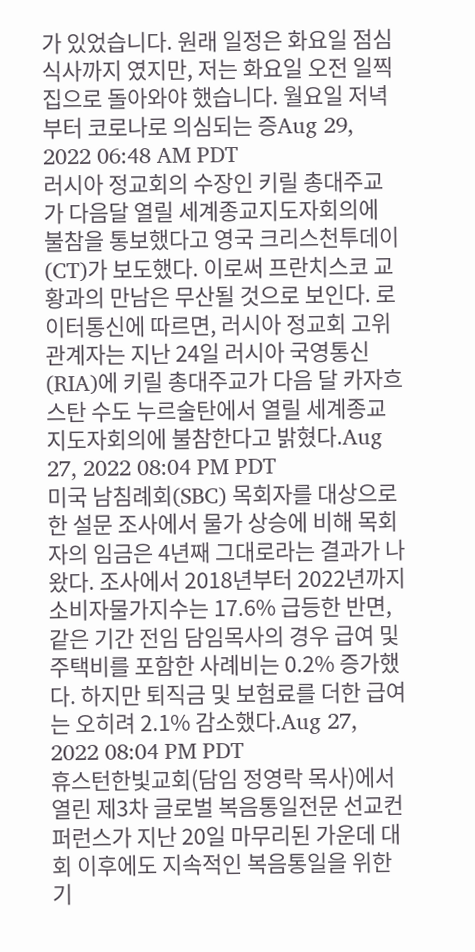가 있었습니다. 원래 일정은 화요일 점심 식사까지 였지만, 저는 화요일 오전 일찍 집으로 돌아와야 했습니다. 월요일 저녁부터 코로나로 의심되는 증Aug 29, 2022 06:48 AM PDT
러시아 정교회의 수장인 키릴 총대주교가 다음달 열릴 세계종교지도자회의에 불참을 통보했다고 영국 크리스천투데이(CT)가 보도했다. 이로써 프란치스코 교황과의 만남은 무산될 것으로 보인다. 로이터통신에 따르면, 러시아 정교회 고위 관계자는 지난 24일 러시아 국영통신(RIA)에 키릴 총대주교가 다음 달 카자흐스탄 수도 누르술탄에서 열릴 세계종교지도자회의에 불참한다고 밝혔다.Aug 27, 2022 08:04 PM PDT
미국 남침례회(SBC) 목회자를 대상으로 한 설문 조사에서 물가 상승에 비해 목회자의 임금은 4년째 그대로라는 결과가 나왔다. 조사에서 2018년부터 2022년까지 소비자물가지수는 17.6% 급등한 반면, 같은 기간 전임 담임목사의 경우 급여 및 주택비를 포함한 사례비는 0.2% 증가했다. 하지만 퇴직금 및 보험료를 더한 급여는 오히려 2.1% 감소했다.Aug 27, 2022 08:04 PM PDT
휴스턴한빛교회(담임 정영락 목사)에서 열린 제3차 글로벌 복음통일전문 선교컨퍼런스가 지난 20일 마무리된 가운데 대회 이후에도 지속적인 복음통일을 위한 기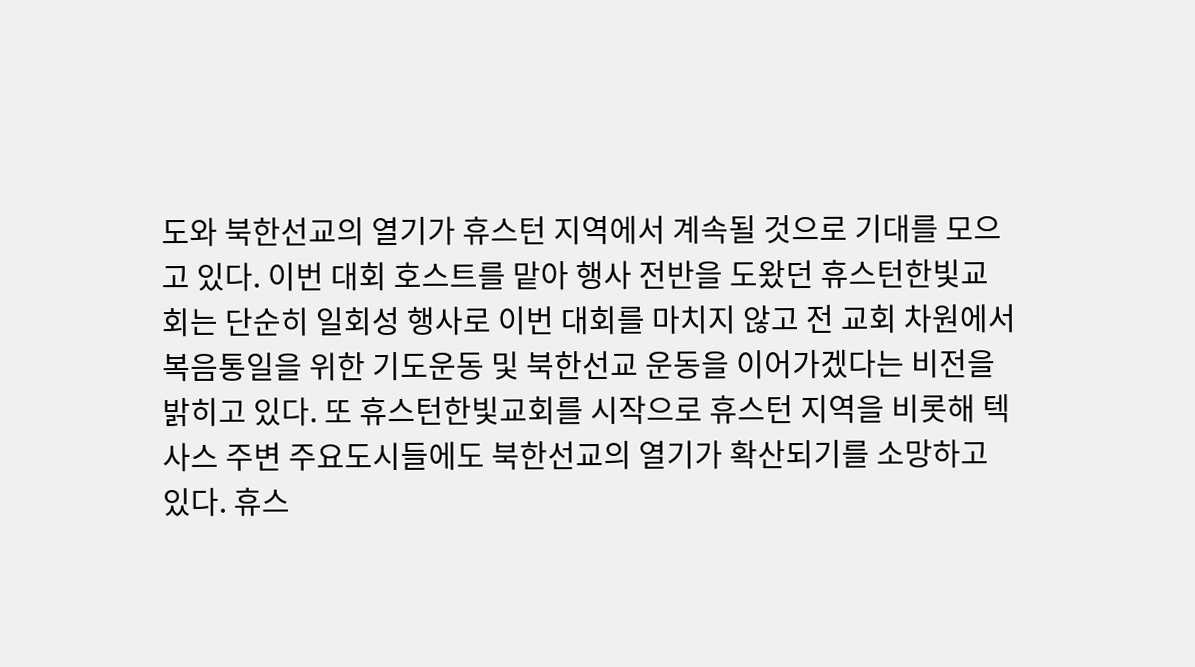도와 북한선교의 열기가 휴스턴 지역에서 계속될 것으로 기대를 모으고 있다. 이번 대회 호스트를 맡아 행사 전반을 도왔던 휴스턴한빛교회는 단순히 일회성 행사로 이번 대회를 마치지 않고 전 교회 차원에서 복음통일을 위한 기도운동 및 북한선교 운동을 이어가겠다는 비전을 밝히고 있다. 또 휴스턴한빛교회를 시작으로 휴스턴 지역을 비롯해 텍사스 주변 주요도시들에도 북한선교의 열기가 확산되기를 소망하고 있다. 휴스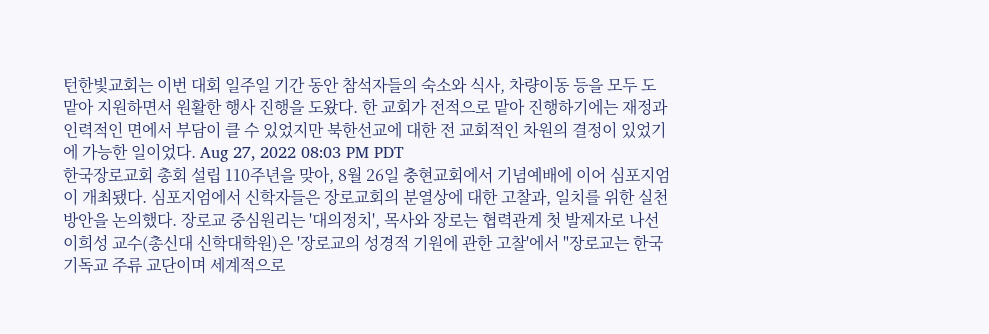턴한빛교회는 이번 대회 일주일 기간 동안 참석자들의 숙소와 식사, 차량이동 등을 모두 도맡아 지원하면서 원활한 행사 진행을 도왔다. 한 교회가 전적으로 맡아 진행하기에는 재정과 인력적인 면에서 부담이 클 수 있었지만 북한선교에 대한 전 교회적인 차원의 결정이 있었기에 가능한 일이었다. Aug 27, 2022 08:03 PM PDT
한국장로교회 총회 설립 110주년을 맞아, 8월 26일 충현교회에서 기념예배에 이어 심포지엄이 개최됐다. 심포지엄에서 신학자들은 장로교회의 분열상에 대한 고찰과, 일치를 위한 실천 방안을 논의했다. 장로교 중심원리는 '대의정치', 목사와 장로는 협력관계 첫 발제자로 나선 이희성 교수(총신대 신학대학원)은 '장로교의 성경적 기원에 관한 고찰'에서 "장로교는 한국기독교 주류 교단이며 세계적으로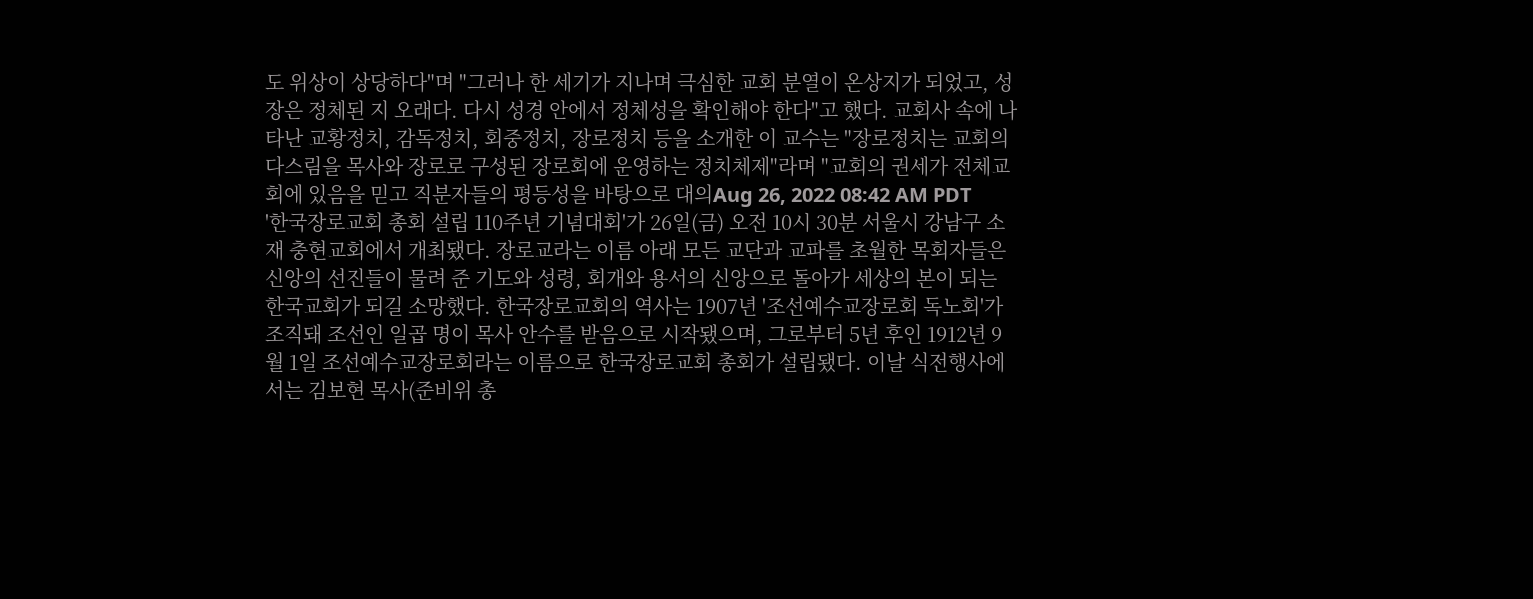도 위상이 상당하다"며 "그러나 한 세기가 지나며 극심한 교회 분열이 온상지가 되었고, 성장은 정체된 지 오래다. 다시 성경 안에서 정체성을 확인해야 한다"고 했다. 교회사 속에 나타난 교황정치, 감독정치, 회중정치, 장로정치 등을 소개한 이 교수는 "장로정치는 교회의 다스림을 목사와 장로로 구성된 장로회에 운영하는 정치체제"라며 "교회의 권세가 전체교회에 있음을 믿고 직분자들의 평등성을 바탕으로 대의Aug 26, 2022 08:42 AM PDT
'한국장로교회 총회 설립 110주년 기념대회'가 26일(금) 오전 10시 30분 서울시 강남구 소재 충현교회에서 개최됐다. 장로교라는 이름 아래 모든 교단과 교파를 초월한 목회자들은 신앙의 선진들이 물려 준 기도와 성령, 회개와 용서의 신앙으로 돌아가 세상의 본이 되는 한국교회가 되길 소망했다. 한국장로교회의 역사는 1907년 '조선예수교장로회 독노회'가 조직돼 조선인 일곱 명이 목사 안수를 받음으로 시작됐으며, 그로부터 5년 후인 1912년 9월 1일 조선예수교장로회라는 이름으로 한국장로교회 총회가 설립됐다. 이날 식전행사에서는 김보현 목사(준비위 총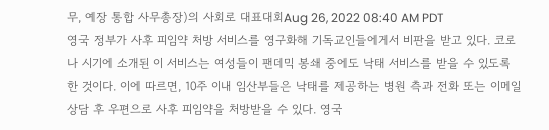무, 예장 통합 사무총장)의 사회로 대표대회Aug 26, 2022 08:40 AM PDT
영국 정부가 사후 피임약 처방 서비스를 영구화해 기독교인들에게서 비판을 받고 있다. 코로나 시기에 소개된 이 서비스는 여성들이 팬데믹 봉쇄 중에도 낙태 서비스를 받을 수 있도록 한 것이다. 이에 따르면, 10주 이내 임산부들은 낙태를 제공하는 병원 측과 전화 또는 이메일 상담 후 우편으로 사후 피임약을 처방받을 수 있다. 영국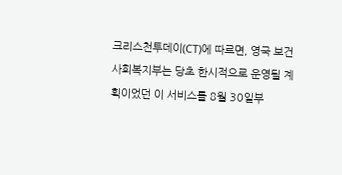크리스천투데이(CT)에 따르면, 영국 보건사회복지부는 당초 한시적으로 운영될 계획이었던 이 서비스를 8월 30일부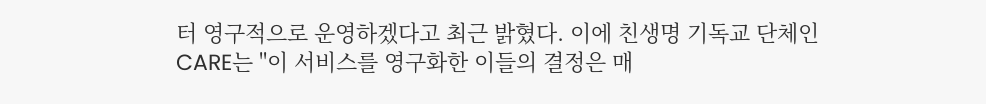터 영구적으로 운영하겠다고 최근 밝혔다. 이에 친생명 기독교 단체인 CARE는 "이 서비스를 영구화한 이들의 결정은 매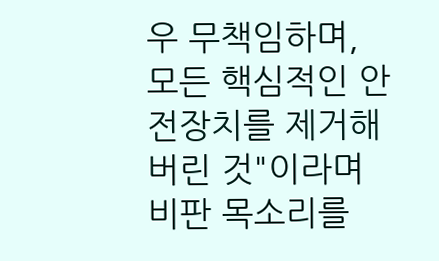우 무책임하며, 모든 핵심적인 안전장치를 제거해 버린 것"이라며 비판 목소리를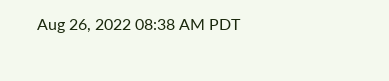Aug 26, 2022 08:38 AM PDT